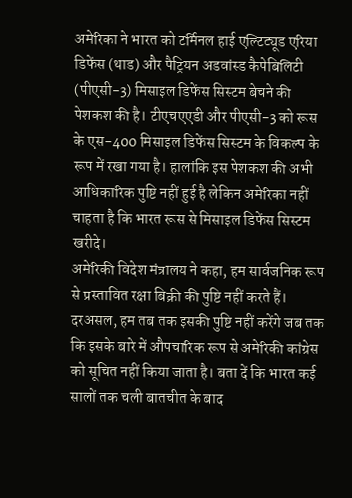अमेरिका ने भारत को टर्मिनल हाई एल्टिट्यूड एरिया डिफेंस (थाड) और पैट्रियन अडवांस्ड कैपेबिलिटी (पीएसी-3) मिसाइल डिफेंस सिस्टम बेचने की पेशकश की है। टीएचएएडी और पीएसी-3 को रूस के एस-400 मिसाइल डिफेंस सिस्टम के विकल्प के रूप में रखा गया है। हालांकि इस पेशकश की अभी आधिकारिक पुष्टि नहीं हुई है लेकिन अमेरिका नहीं चाहता है कि भारत रूस से मिसाइल डिफेंस सिस्टम खरीदे।
अमेरिकी विदेश मंत्रालय ने कहा, हम सार्वजनिक रूप से प्रस्तावित रक्षा बिक्री की पुष्टि नहीं करते हैं। दरअसल, हम तब तक इसकी पुष्टि नहीं करेंगे जब तक कि इसके बारे में औपचारिक रूप से अमेरिकी कांग्रेस को सूचित नहीं किया जाता है। बता दें कि भारत कई सालों तक चली बातचीत के बाद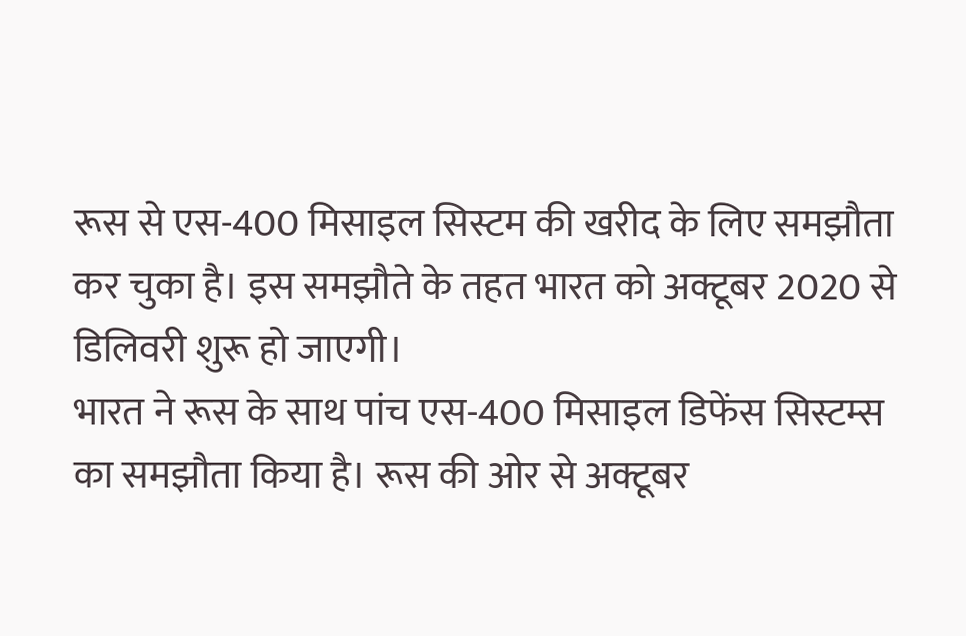रूस से एस-400 मिसाइल सिस्टम की खरीद के लिए समझौता कर चुका है। इस समझौते के तहत भारत को अक्टूबर 2020 से डिलिवरी शुरू हो जाएगी।
भारत ने रूस के साथ पांच एस-400 मिसाइल डिफेंस सिस्टम्स का समझौता किया है। रूस की ओर से अक्टूबर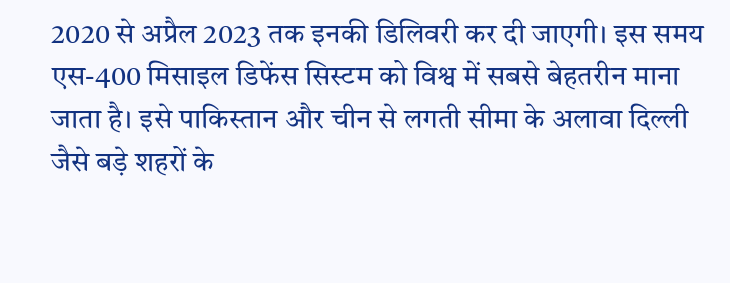2020 से अप्रैल 2023 तक इनकी डिलिवरी कर दी जाएगी। इस समय एस-400 मिसाइल डिफेंस सिस्टम को विश्व में सबसे बेहतरीन माना जाता है। इसे पाकिस्तान और चीन से लगती सीमा के अलावा दिल्ली जैसे बड़े शहरों के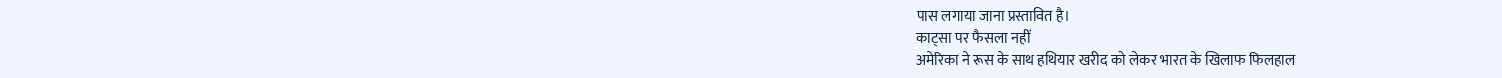पास लगाया जाना प्रस्तावित है।
काट्सा पर फैसला नहीं
अमेरिका ने रूस के साथ हथियार खरीद को लेकर भारत के खिलाफ फिलहाल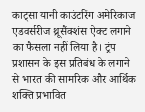काट्सा यानी काउंटरिंग अमेरिकाज एडवर्सरीज थ्रूसैंक्शंस ऐक्ट लगाने का फैसला नहीं लिया है। ट्रंप प्रशासन के इस प्रतिबंध के लगाने से भारत की सामरिक और आर्थिक शक्ति प्रभावित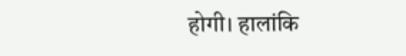होगी। हालांकि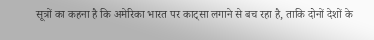सूत्रों का कहना है कि अमेरिका भारत पर काट्सा लगाने से बच रहा है, ताकि दोनों देशों के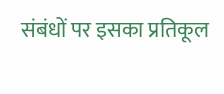संबंधों पर इसका प्रतिकूल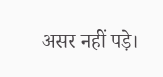असर नहीं पड़े।